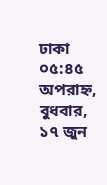ঢাকা ০৫:৪৫ অপরাহ্ন, বুধবার, ১৭ জুন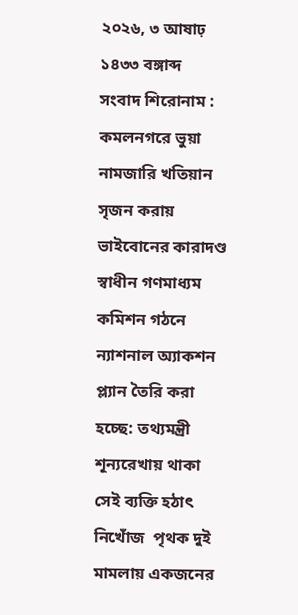২০২৬, ৩ আষাঢ় ১৪৩৩ বঙ্গাব্দ
সংবাদ শিরোনাম :
কমলনগরে ভুয়া নামজারি খতিয়ান সৃজন করায় ভাইবোনের কারাদণ্ড স্বাধীন গণমাধ্যম কমিশন গঠনে ন্যাশনাল অ্যাকশন প্ল্যান তৈরি করা হচ্ছে: তথ্যমন্ত্রী শূন্যরেখায় থাকা সেই ব্যক্তি হঠাৎ নিখোঁজ  পৃথক দুই মামলায় একজনের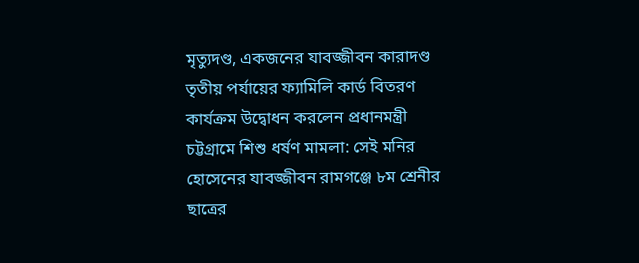মৃত্যুদণ্ড, একজনের যাবজ্জীবন কারাদণ্ড তৃতীয় পর্যায়ের ফ্যামিলি কার্ড বিতরণ কার্যক্রম উদ্বোধন করলেন প্রধানমন্ত্রী চট্টগ্রামে শিশু ধর্ষণ মামলা: সেই মনির হোসেনের যাবজ্জীবন রামগঞ্জে ৮ম শ্রেনীর ছাত্রের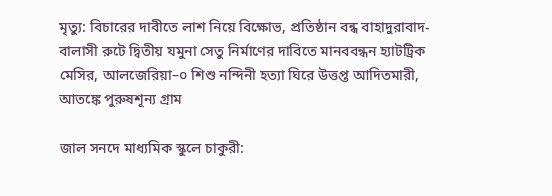মৃত্যু: বিচারের দাবীতে লাশ নিয়ে বিক্ষোভ, প্রতিষ্ঠান বন্ধ বাহাদুরাবাদ-বালাসী রুটে দ্বিতীয় যমুনা সেতু নির্মাণের দাবিতে মানববন্ধন হ্যাটট্রিক মেসির, আলজেরিয়া–০ শিশু নন্দিনী হত্যা ঘিরে উত্তপ্ত আদিতমারী, আতঙ্কে পুরুষশূন্য গ্রাম

জাল সনদে মাধ্যমিক স্কুলে চাকুরী: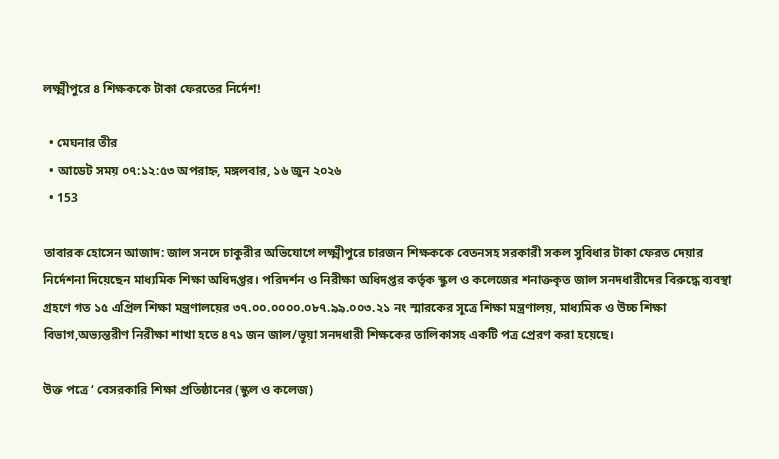লক্ষ্মীপুরে ৪ শিক্ষককে টাকা ফেরতের নির্দেশ!

  • মেঘনার তীর
  • আডেট সময় ০৭:১২:৫৩ অপরাহ্ন, মঙ্গলবার, ১৬ জুন ২০২৬
  • 153

তাবারক হোসেন আজাদ: জাল সনদে চাকুরীর অভিযোগে লক্ষ্মীপুরে চারজন শিক্ষককে বেতনসহ সরকারী সকল সুবিধার টাকা ফেরত দেয়ার নির্দেশনা দিয়েছেন মাধ্যমিক শিক্ষা অধিদপ্তর। পরিদর্শন ও নিরীক্ষা অধিদপ্তর কর্তৃক স্কুল ও কলেজের শনাক্তকৃত জাল সনদধারীদের বিরুদ্ধে ব্যবস্থা গ্রহণে গত ১৫ এপ্রিল শিক্ষা মন্ত্রণালয়ের ৩৭.০০.০০০০.০৮৭.৯৯.০০৩.২১ নং স্মারকের সূত্রে শিক্ষা মন্ত্রণালয়, মাধ্যমিক ও উচ্চ শিক্ষা বিভাগ,অভ্যন্তরীণ নিরীক্ষা শাখা হতে ৪৭১ জন জাল/ভূয়া সনদধারী শিক্ষকের তালিকাসহ একটি পত্র প্রেরণ করা হয়েছে।

উক্ত পত্রে ‘ বেসরকারি শিক্ষা প্রতিষ্ঠানের (স্কুল ও কলেজ)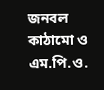জনবল কাঠামো ও এম.পি.ও.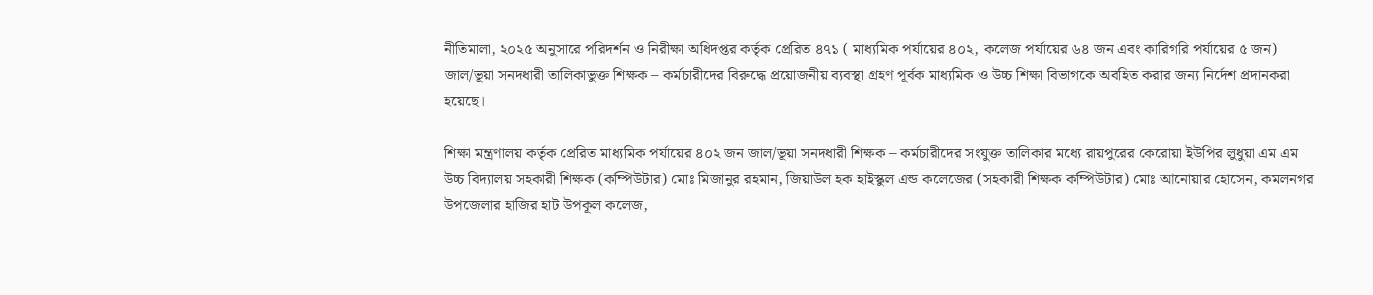নীতিমালা, ২০২৫ অনুসারে পরিদর্শন ও নিরীক্ষা অধিদপ্তর কর্তৃক প্রেরিত ৪৭১ ( মাধ্যমিক পর্যায়ের ৪০২, কলেজ পর্যায়ের ৬৪ জন এবং কারিগরি পর্যায়ের ৫ জন) জাল/ভূয়া সনদধারী তালিকাভুক্ত শিক্ষক – কর্মচারীদের বিরুদ্ধে প্রয়োজনীয় ব্যবস্থা গ্রহণ পূর্বক মাধ্যমিক ও উচ্চ শিক্ষা বিভাগকে অবহিত করার জন্য নির্দেশ প্রদানকরা হয়েছে।

শিক্ষা মন্ত্রণালয় কর্তৃক প্রেরিত মাধ্যমিক পর্যায়ের ৪০২ জন জাল/ভূয়া সনদধারী শিক্ষক – কর্মচারীদের সংযুক্ত তালিকার মধ্যে রায়পুরের কেরোয়া ইউপির লুধুয়া এম এম উচ্চ বিদ্যালয় সহকারী শিক্ষক (কম্পিউটার) মোঃ মিজানুর রহমান, জিয়াউল হক হাইস্কুল এন্ড কলেজের (সহকারী শিক্ষক কম্পিউটার) মোঃ আনোয়ার হোসেন, কমলনগর উপজেলার হাজির হাট উপকূল কলেজ,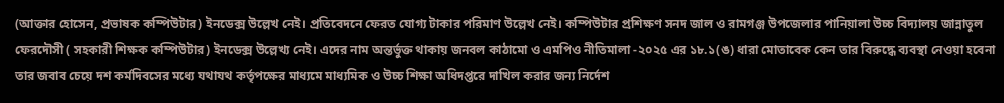(আক্তার হোসেন, প্রভাষক কম্পিউটার) ইনডেক্স উল্লেখ নেই। প্রতিবেদনে ফেরত যোগ্য টাকার পরিমাণ উল্লেখ নেই। কম্পিউটার প্রশিক্ষণ সনদ জাল ও রামগঞ্জ উপজেলার পানিয়ালা উচ্চ বিদ্যালয় জান্নাতুল ফেরদৌসী ( সহকারী শিক্ষক কম্পিউটার) ইনডেক্স উল্লেখ্য নেই। এদের নাম অন্তর্ভুক্ত থাকায় জনবল কাঠামো ও এমপিও নীতিমালা -২০২৫ এর ১৮.১(ঙ) ধারা মোতাবেক কেন তার বিরুদ্ধে ব্যবস্থা নেওয়া হবেনা তার জবাব চেয়ে দশ কর্মদিবসের মধ্যে যথাযথ কর্তৃপক্ষের মাধ্যমে মাধ্যমিক ও উচ্চ শিক্ষা অধিদপ্তরে দাখিল করার জন্য নির্দেশ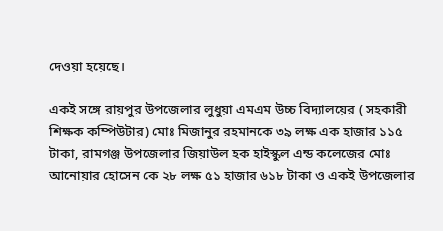দেওয়া হয়েছে।

একই সঙ্গে রায়পুর উপজেলার লুধুয়া এমএম উচ্চ বিদ্যালয়ের ( সহকারী শিক্ষক কম্পিউটার) মোঃ মিজানুর রহমানকে ৩৯ লক্ষ এক হাজার ১১৫ টাকা, রামগঞ্জ উপজেলার জিয়াউল হক হাইস্কুল এন্ড কলেজের মোঃ আনোয়ার হোসেন কে ২৮ লক্ষ ৫১ হাজার ৬১৮ টাকা ও একই উপজেলার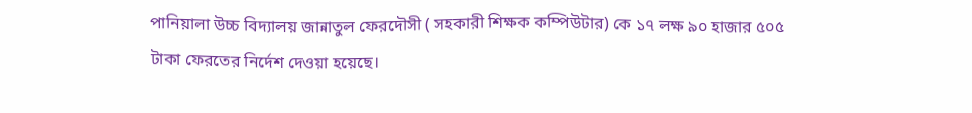পানিয়ালা উচ্চ বিদ্যালয় জান্নাতুল ফেরদৌসী ( সহকারী শিক্ষক কম্পিউটার) কে ১৭ লক্ষ ৯০ হাজার ৫০৫ টাকা ফেরতের নির্দেশ দেওয়া হয়েছে।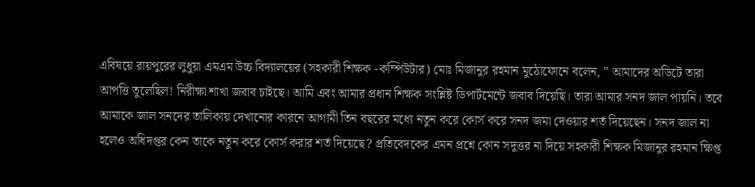এবিষয়ে রায়পুরের লুধুয়া এমএম উচ্চ বিদ্যালয়ের (সহকারী শিক্ষক -কম্পিউটার) মোঃ মিজানুর রহমান মুঠোফোনে বলেন, ” আমাদের অডিটে তারা আপত্তি তুলেছিল! নিরীক্ষা শাখা জবাব চাইছে। আমি এবং আমার প্রধান শিক্ষক সংশ্লিষ্ট ডিপার্টমেন্টে জবাব দিয়েছি। তারা আমার সনদ জাল পায়নি। তবে আমাকে জাল সনদের তালিকায় দেখানোর কারনে আগামী তিন বছরের মধ্যে নতুন করে কোর্স করে সনদ জমা দেওয়ার শর্ত দিয়েছেন। সনদ জাল না হলেও অধিদপ্তর কেন তাকে নতুন করে কোর্স করার শর্ত দিয়েছে? প্রতিবেদকের এমন প্রশ্নে কোন সদুত্তর না দিয়ে সহকারী শিক্ষক মিজানুর রহমান ক্ষিপ্ত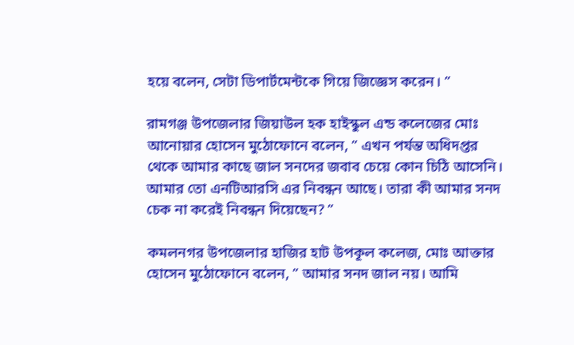হয়ে বলেন, সেটা ডিপার্টমেন্টকে গিয়ে জিজ্ঞেস করেন। ”

রামগঞ্জ উপজেলার জিয়াউল হক হাইস্কুল এন্ড কলেজের মোঃ আনোয়ার হোসেন মুঠোফোনে বলেন, ” এখন পর্যন্ত অধিদপ্তর থেকে আমার কাছে জাল সনদের জবাব চেয়ে কোন চিঠি আসেনি। আমার তো এনটিআরসি এর নিবন্ধন আছে। তারা কী আমার সনদ চেক না করেই নিবন্ধন দিয়েছেন? ”

কমলনগর উপজেলার হাজির হাট উপকূল কলেজ, মোঃ আক্তার হোসেন মুঠোফোনে বলেন, ” আমার সনদ জাল নয়। আমি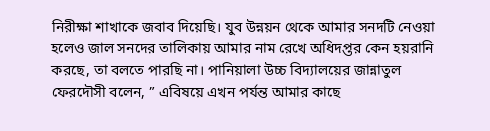নিরীক্ষা শাখাকে জবাব দিয়েছি। যুব উন্নয়ন থেকে আমার সনদটি নেওয়া হলেও জাল সনদের তালিকায় আমার নাম রেখে অধিদপ্তর কেন হয়রানি করছে, তা বলতে পারছি না। পানিয়ালা উচ্চ বিদ্যালয়ের জান্নাতুল ফেরদৌসী বলেন, ” এবিষয়ে এখন পর্যন্ত আমার কাছে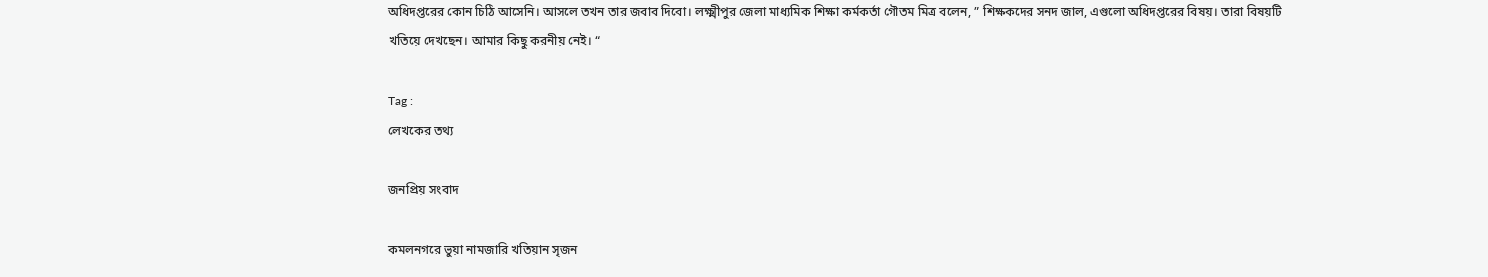অধিদপ্তরের কোন চিঠি আসেনি। আসলে তখন তার জবাব দিবো। লক্ষ্মীপুর জেলা মাধ্যমিক শিক্ষা কর্মকর্তা গৌতম মিত্র বলেন, ” শিক্ষকদের সনদ জাল, এগুলো অধিদপ্তরের বিষয়। তারা বিষয়টি খতিয়ে দেখছেন। আমার কিছু করনীয় নেই। “

Tag :
লেখকের তথ্য

জনপ্রিয় সংবাদ

কমলনগরে ভুয়া নামজারি খতিয়ান সৃজন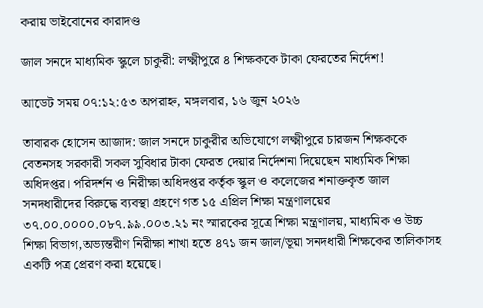করায় ভাইবোনের কারাদণ্ড

জাল সনদে মাধ্যমিক স্কুলে চাকুরী: লক্ষ্মীপুরে ৪ শিক্ষককে টাকা ফেরতের নির্দেশ!

আডেট সময় ০৭:১২:৫৩ অপরাহ্ন, মঙ্গলবার, ১৬ জুন ২০২৬

তাবারক হোসেন আজাদ: জাল সনদে চাকুরীর অভিযোগে লক্ষ্মীপুরে চারজন শিক্ষককে বেতনসহ সরকারী সকল সুবিধার টাকা ফেরত দেয়ার নির্দেশনা দিয়েছেন মাধ্যমিক শিক্ষা অধিদপ্তর। পরিদর্শন ও নিরীক্ষা অধিদপ্তর কর্তৃক স্কুল ও কলেজের শনাক্তকৃত জাল সনদধারীদের বিরুদ্ধে ব্যবস্থা গ্রহণে গত ১৫ এপ্রিল শিক্ষা মন্ত্রণালয়ের ৩৭.০০.০০০০.০৮৭.৯৯.০০৩.২১ নং স্মারকের সূত্রে শিক্ষা মন্ত্রণালয়, মাধ্যমিক ও উচ্চ শিক্ষা বিভাগ,অভ্যন্তরীণ নিরীক্ষা শাখা হতে ৪৭১ জন জাল/ভূয়া সনদধারী শিক্ষকের তালিকাসহ একটি পত্র প্রেরণ করা হয়েছে।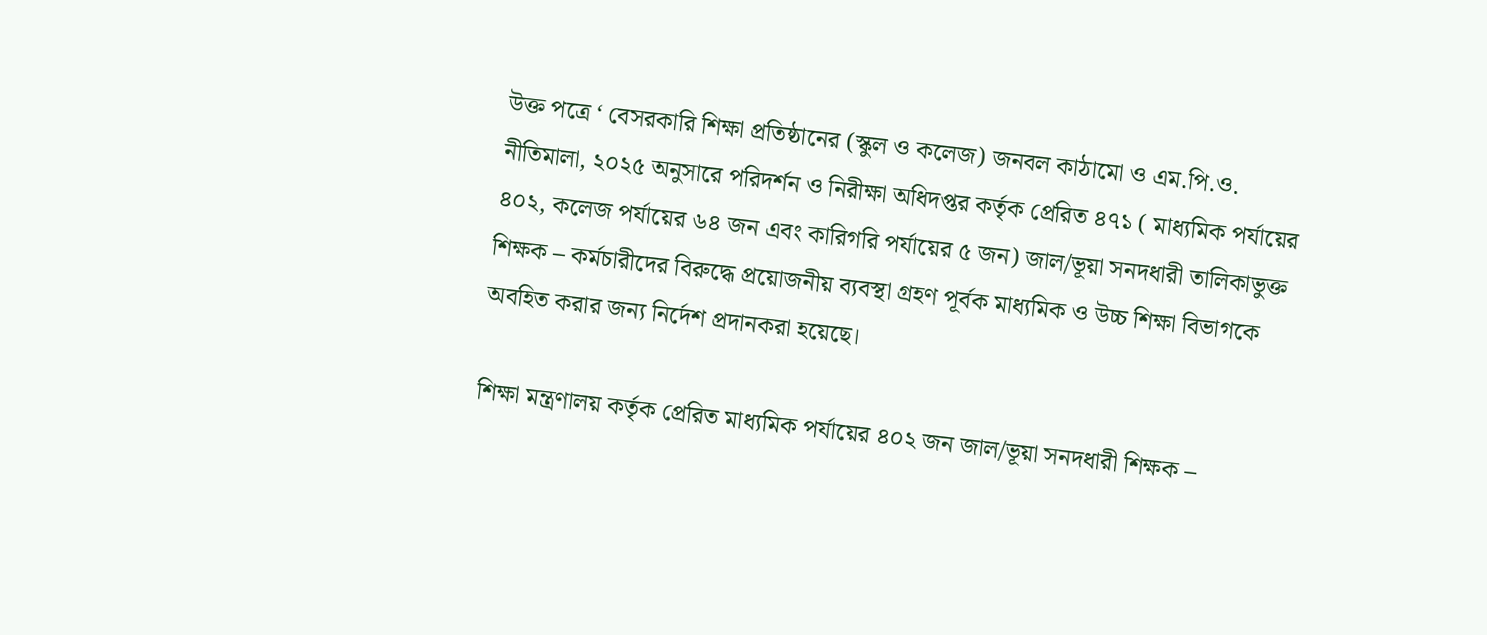উক্ত পত্রে ‘ বেসরকারি শিক্ষা প্রতিষ্ঠানের (স্কুল ও কলেজ) জনবল কাঠামো ও এম.পি.ও. নীতিমালা, ২০২৫ অনুসারে পরিদর্শন ও নিরীক্ষা অধিদপ্তর কর্তৃক প্রেরিত ৪৭১ ( মাধ্যমিক পর্যায়ের ৪০২, কলেজ পর্যায়ের ৬৪ জন এবং কারিগরি পর্যায়ের ৫ জন) জাল/ভূয়া সনদধারী তালিকাভুক্ত শিক্ষক – কর্মচারীদের বিরুদ্ধে প্রয়োজনীয় ব্যবস্থা গ্রহণ পূর্বক মাধ্যমিক ও উচ্চ শিক্ষা বিভাগকে অবহিত করার জন্য নির্দেশ প্রদানকরা হয়েছে।

শিক্ষা মন্ত্রণালয় কর্তৃক প্রেরিত মাধ্যমিক পর্যায়ের ৪০২ জন জাল/ভূয়া সনদধারী শিক্ষক –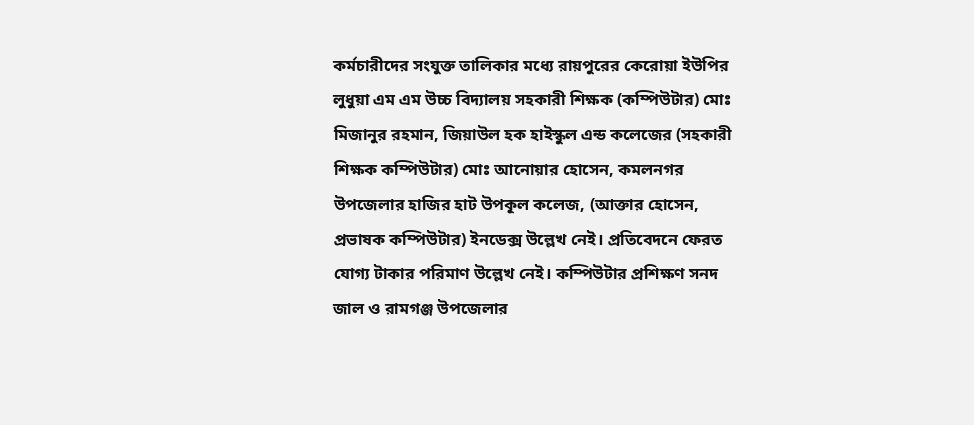কর্মচারীদের সংযুক্ত তালিকার মধ্যে রায়পুরের কেরোয়া ইউপির লুধুয়া এম এম উচ্চ বিদ্যালয় সহকারী শিক্ষক (কম্পিউটার) মোঃ মিজানুর রহমান, জিয়াউল হক হাইস্কুল এন্ড কলেজের (সহকারী শিক্ষক কম্পিউটার) মোঃ আনোয়ার হোসেন, কমলনগর উপজেলার হাজির হাট উপকূল কলেজ, (আক্তার হোসেন, প্রভাষক কম্পিউটার) ইনডেক্স উল্লেখ নেই। প্রতিবেদনে ফেরত যোগ্য টাকার পরিমাণ উল্লেখ নেই। কম্পিউটার প্রশিক্ষণ সনদ জাল ও রামগঞ্জ উপজেলার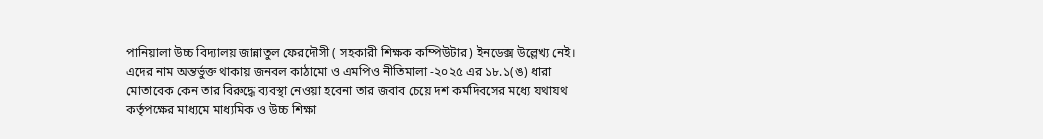পানিয়ালা উচ্চ বিদ্যালয় জান্নাতুল ফেরদৌসী ( সহকারী শিক্ষক কম্পিউটার) ইনডেক্স উল্লেখ্য নেই। এদের নাম অন্তর্ভুক্ত থাকায় জনবল কাঠামো ও এমপিও নীতিমালা -২০২৫ এর ১৮.১(ঙ) ধারা মোতাবেক কেন তার বিরুদ্ধে ব্যবস্থা নেওয়া হবেনা তার জবাব চেয়ে দশ কর্মদিবসের মধ্যে যথাযথ কর্তৃপক্ষের মাধ্যমে মাধ্যমিক ও উচ্চ শিক্ষা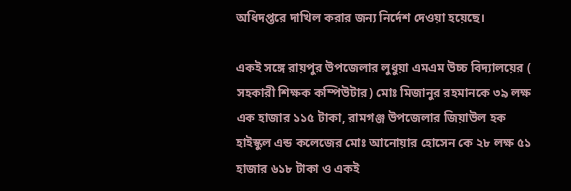অধিদপ্তরে দাখিল করার জন্য নির্দেশ দেওয়া হয়েছে।

একই সঙ্গে রায়পুর উপজেলার লুধুয়া এমএম উচ্চ বিদ্যালয়ের ( সহকারী শিক্ষক কম্পিউটার) মোঃ মিজানুর রহমানকে ৩৯ লক্ষ এক হাজার ১১৫ টাকা, রামগঞ্জ উপজেলার জিয়াউল হক হাইস্কুল এন্ড কলেজের মোঃ আনোয়ার হোসেন কে ২৮ লক্ষ ৫১ হাজার ৬১৮ টাকা ও একই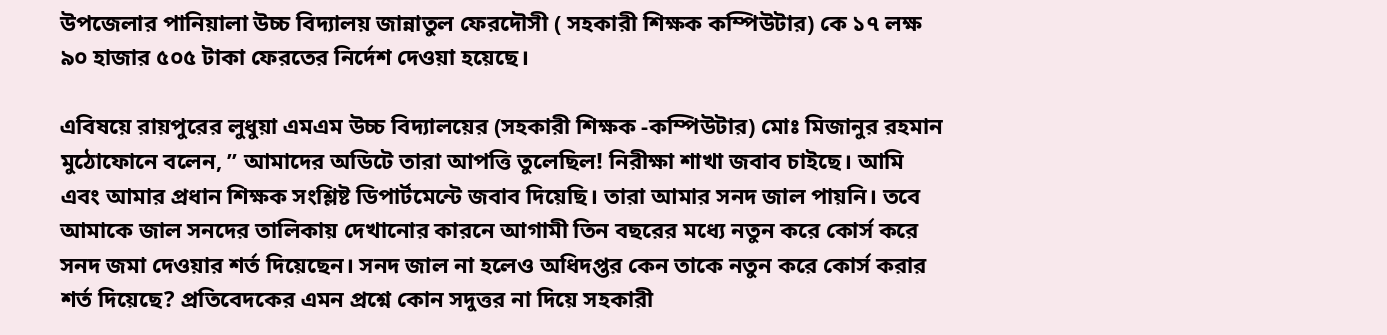উপজেলার পানিয়ালা উচ্চ বিদ্যালয় জান্নাতুল ফেরদৌসী ( সহকারী শিক্ষক কম্পিউটার) কে ১৭ লক্ষ ৯০ হাজার ৫০৫ টাকা ফেরতের নির্দেশ দেওয়া হয়েছে।

এবিষয়ে রায়পুরের লুধুয়া এমএম উচ্চ বিদ্যালয়ের (সহকারী শিক্ষক -কম্পিউটার) মোঃ মিজানুর রহমান মুঠোফোনে বলেন, ” আমাদের অডিটে তারা আপত্তি তুলেছিল! নিরীক্ষা শাখা জবাব চাইছে। আমি এবং আমার প্রধান শিক্ষক সংশ্লিষ্ট ডিপার্টমেন্টে জবাব দিয়েছি। তারা আমার সনদ জাল পায়নি। তবে আমাকে জাল সনদের তালিকায় দেখানোর কারনে আগামী তিন বছরের মধ্যে নতুন করে কোর্স করে সনদ জমা দেওয়ার শর্ত দিয়েছেন। সনদ জাল না হলেও অধিদপ্তর কেন তাকে নতুন করে কোর্স করার শর্ত দিয়েছে? প্রতিবেদকের এমন প্রশ্নে কোন সদুত্তর না দিয়ে সহকারী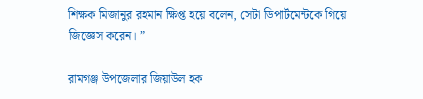শিক্ষক মিজানুর রহমান ক্ষিপ্ত হয়ে বলেন, সেটা ডিপার্টমেন্টকে গিয়ে জিজ্ঞেস করেন। ”

রামগঞ্জ উপজেলার জিয়াউল হক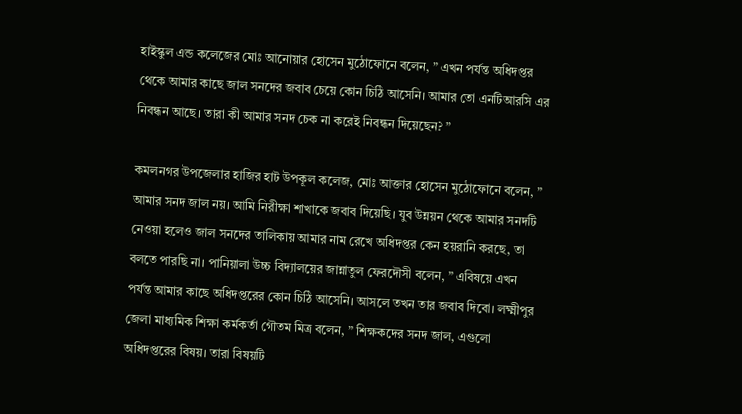হাইস্কুল এন্ড কলেজের মোঃ আনোয়ার হোসেন মুঠোফোনে বলেন, ” এখন পর্যন্ত অধিদপ্তর থেকে আমার কাছে জাল সনদের জবাব চেয়ে কোন চিঠি আসেনি। আমার তো এনটিআরসি এর নিবন্ধন আছে। তারা কী আমার সনদ চেক না করেই নিবন্ধন দিয়েছেন? ”

কমলনগর উপজেলার হাজির হাট উপকূল কলেজ, মোঃ আক্তার হোসেন মুঠোফোনে বলেন, ” আমার সনদ জাল নয়। আমি নিরীক্ষা শাখাকে জবাব দিয়েছি। যুব উন্নয়ন থেকে আমার সনদটি নেওয়া হলেও জাল সনদের তালিকায় আমার নাম রেখে অধিদপ্তর কেন হয়রানি করছে, তা বলতে পারছি না। পানিয়ালা উচ্চ বিদ্যালয়ের জান্নাতুল ফেরদৌসী বলেন, ” এবিষয়ে এখন পর্যন্ত আমার কাছে অধিদপ্তরের কোন চিঠি আসেনি। আসলে তখন তার জবাব দিবো। লক্ষ্মীপুর জেলা মাধ্যমিক শিক্ষা কর্মকর্তা গৌতম মিত্র বলেন, ” শিক্ষকদের সনদ জাল, এগুলো অধিদপ্তরের বিষয়। তারা বিষয়টি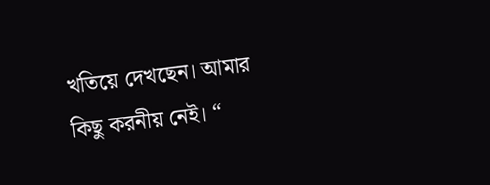খতিয়ে দেখছেন। আমার কিছু করনীয় নেই। “